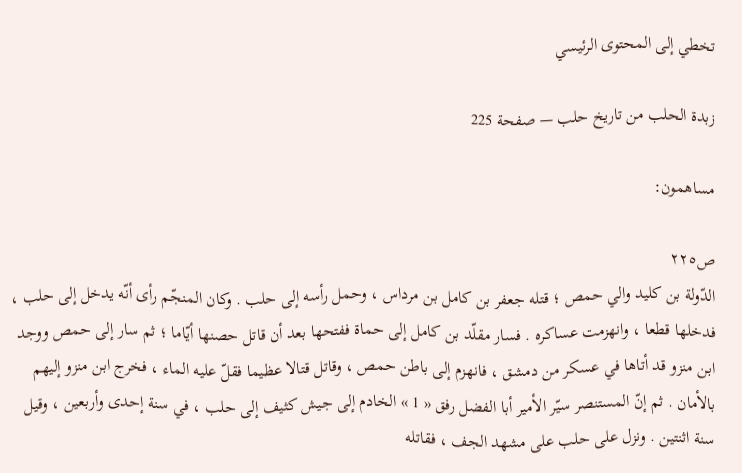تخطي إلى المحتوى الرئيسي

زبدة الحلب من تاريخ حلب — صفحة 225

مساهمون:

ص٢٢٥
الدّولة بن كليد والي حمص ؛ قتله جعفر بن كامل بن مرداس ، وحمل رأسه إلى حلب . وكان المنجّم رأى أنّه يدخل إلى حلب ، فدخلها قطعا ، وانهزمت عساكره . فسار مقلّد بن كامل إلى حماة ففتحها بعد أن قاتل حصنها أيّاما ؛ ثم سار إلى حمص ووجد ابن منزو قد أتاها في عسكر من دمشق ، فانهزم إلى باطن حمص ، وقاتل قتالا عظيما فقلّ عليه الماء ، فخرج ابن منزو إليهم بالأمان . ثم إنّ المستنصر سيّر الأمير أبا الفضل رفق « 1 » الخادم إلى جيش كثيف إلى حلب ، في سنة إحدى وأربعين ، وقيل سنة اثنتين . ونزل على حلب على مشهد الجف ، فقاتله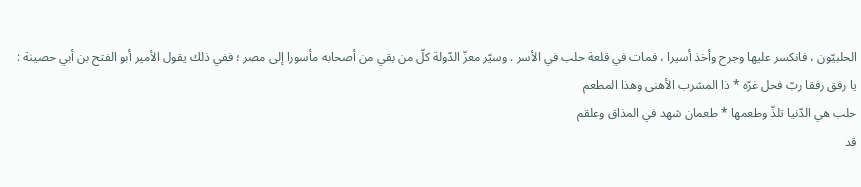الحلبيّون ، فانكسر عليها وجرح وأخذ أسيرا ، فمات في قلعة حلب في الأسر . وسيّر معزّ الدّولة كلّ من بقي من أصحابه مأسورا إلى مصر ؛ ففي ذلك يقول الأمير أبو الفتح بن أبي حصينة :
يا رفق رفقا ربّ فحل غرّه * ذا المشرب الأهنى وهذا المطعم
حلب هي الدّنيا تلذّ وطعمها * طعمان شهد في المذاق وعلقم
قد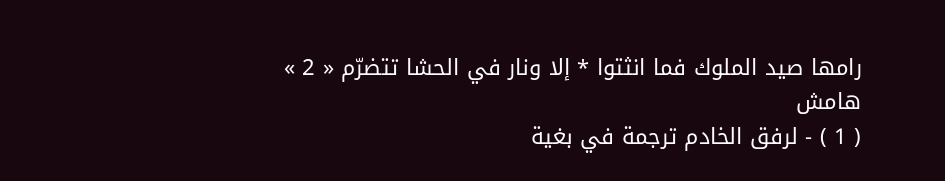رامها صيد الملوك فما انثتوا * إلا ونار في الحشا تتضرّم « 2 »
هامش
( 1 ) - لرفق الخادم ترجمة في بغية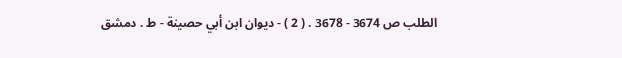الطلب ص 3674 - 3678 . ( 2 ) - ديوان ابن أبي حصينة - ط . دمشق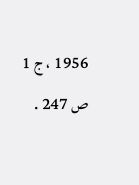1956 ، ج 1 ص 247 .